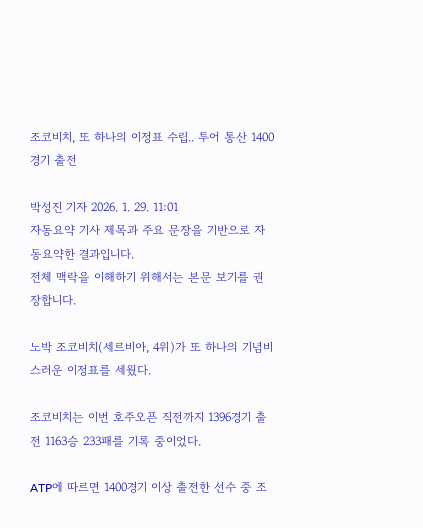조코비치, 또 하나의 이정표 수립.. 투어 통산 1400경기 출전

박성진 기자 2026. 1. 29. 11:01
자동요약 기사 제목과 주요 문장을 기반으로 자동요약한 결과입니다.
전체 맥락을 이해하기 위해서는 본문 보기를 권장합니다.

노박 조코비치(세르비아, 4위)가 또 하나의 기념비스러운 이정표를 세웠다.

조코비치는 이번 호주오픈 직전까지 1396경기 출전 1163승 233패를 기록 중이었다.

ATP에 따르면 1400경기 이상 출전한 선수 중 조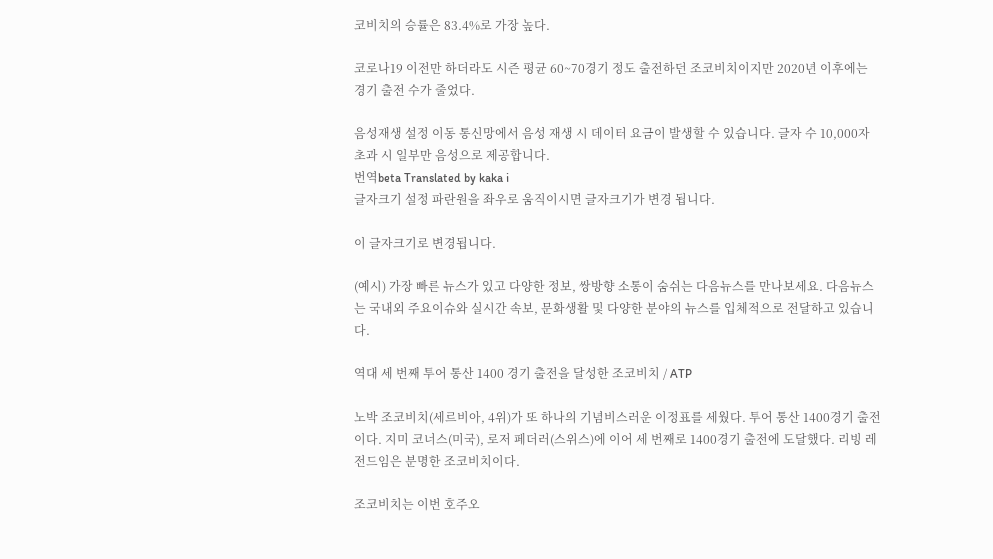코비치의 승률은 83.4%로 가장 높다.

코로나19 이전만 하더라도 시즌 평균 60~70경기 정도 출전하던 조코비치이지만 2020년 이후에는 경기 출전 수가 줄었다.

음성재생 설정 이동 통신망에서 음성 재생 시 데이터 요금이 발생할 수 있습니다. 글자 수 10,000자 초과 시 일부만 음성으로 제공합니다.
번역beta Translated by kaka i
글자크기 설정 파란원을 좌우로 움직이시면 글자크기가 변경 됩니다.

이 글자크기로 변경됩니다.

(예시) 가장 빠른 뉴스가 있고 다양한 정보, 쌍방향 소통이 숨쉬는 다음뉴스를 만나보세요. 다음뉴스는 국내외 주요이슈와 실시간 속보, 문화생활 및 다양한 분야의 뉴스를 입체적으로 전달하고 있습니다.

역대 세 번째 투어 통산 1400 경기 출전을 달성한 조코비치 / ATP

노박 조코비치(세르비아, 4위)가 또 하나의 기념비스러운 이정표를 세웠다. 투어 통산 1400경기 출전이다. 지미 코너스(미국), 로저 페더러(스위스)에 이어 세 번째로 1400경기 출전에 도달했다. 리빙 레전드임은 분명한 조코비치이다.

조코비치는 이번 호주오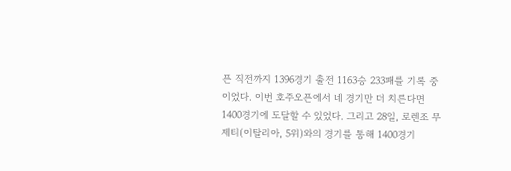픈 직전까지 1396경기 출전 1163승 233패를 기록 중이었다. 이번 호주오픈에서 네 경기만 더 치른다면 1400경기에 도달할 수 있었다. 그리고 28일, 로렌조 무제티(이탈리아, 5위)와의 경기를 통해 1400경기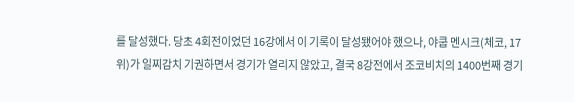를 달성했다. 당초 4회전이었던 16강에서 이 기록이 달성됐어야 했으나, 야쿱 멘시크(체코, 17위)가 일찌감치 기권하면서 경기가 열리지 않았고, 결국 8강전에서 조코비치의 1400번째 경기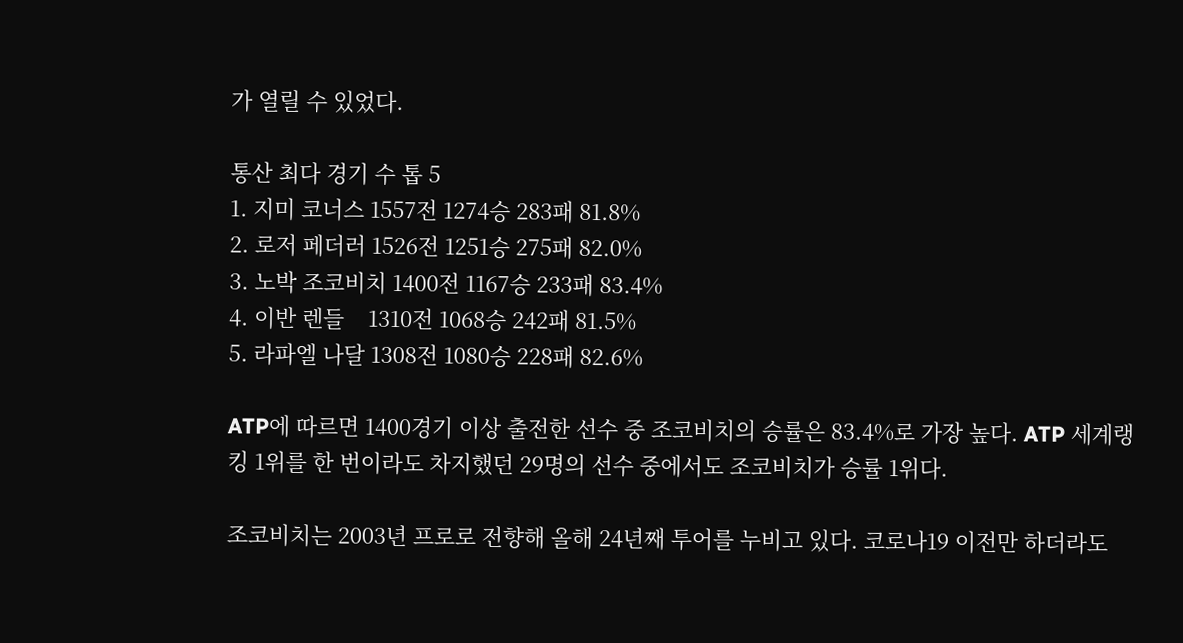가 열릴 수 있었다.

통산 최다 경기 수 톱 5
1. 지미 코너스 1557전 1274승 283패 81.8%
2. 로저 페더러 1526전 1251승 275패 82.0%
3. 노박 조코비치 1400전 1167승 233패 83.4%
4. 이반 렌들    1310전 1068승 242패 81.5%
5. 라파엘 나달 1308전 1080승 228패 82.6%

ATP에 따르면 1400경기 이상 출전한 선수 중 조코비치의 승률은 83.4%로 가장 높다. ATP 세계랭킹 1위를 한 번이라도 차지했던 29명의 선수 중에서도 조코비치가 승률 1위다.

조코비치는 2003년 프로로 전향해 올해 24년째 투어를 누비고 있다. 코로나19 이전만 하더라도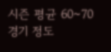시즌 평균 60~70경기 정도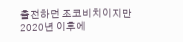출전하던 조코비치이지만 2020년 이후에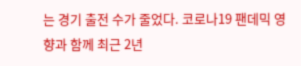는 경기 출전 수가 줄었다. 코로나19 팬데믹 영향과 함께 최근 2년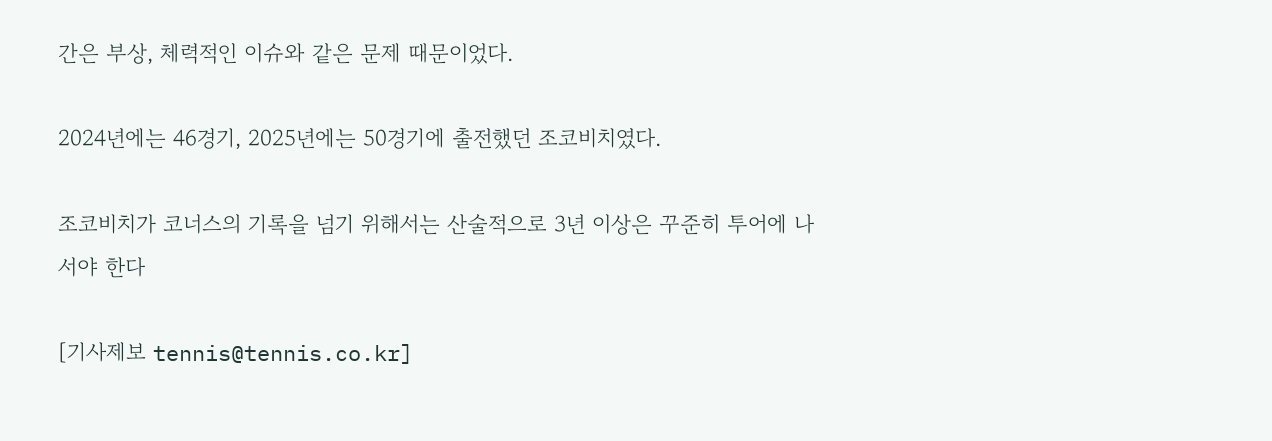간은 부상, 체력적인 이슈와 같은 문제 때문이었다.

2024년에는 46경기, 2025년에는 50경기에 출전했던 조코비치였다.

조코비치가 코너스의 기록을 넘기 위해서는 산술적으로 3년 이상은 꾸준히 투어에 나서야 한다

[기사제보 tennis@tennis.co.kr]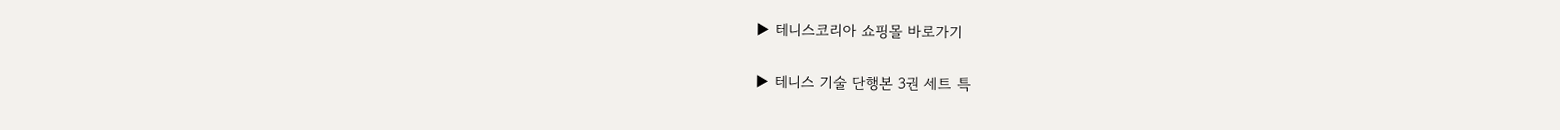▶ 테니스코리아 쇼핑몰 바로가기

▶ 테니스 기술 단행본 3권 세트 특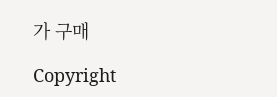가 구매

Copyright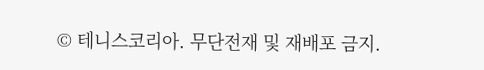© 테니스코리아. 무단전재 및 재배포 금지.